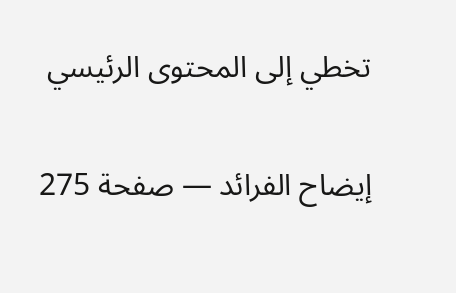تخطي إلى المحتوى الرئيسي

إيضاح الفرائد — صفحة 275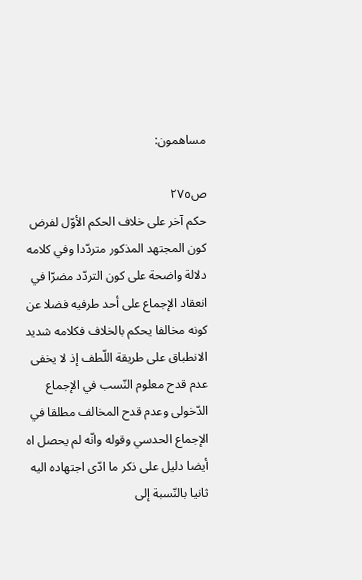مساهمون:

ص٢٧٥
حكم آخر على خلاف الحكم الأوّل لفرض كون المجتهد المذكور متردّدا وفي كلامه دلالة واضحة على كون التردّد مضرّا في انعقاد الإجماع على أحد طرفيه فضلا عن كونه مخالفا يحكم بالخلاف فكلامه شديد الانطباق على طريقة اللّطف إذ لا يخفى عدم قدح معلوم النّسب في الإجماع الدّخولى وعدم قدح المخالف مطلقا في الإجماع الحدسي وقوله وانّه لم يحصل اه أيضا دليل على ذكر ما ادّى اجتهاده اليه ثانيا بالنّسبة إلى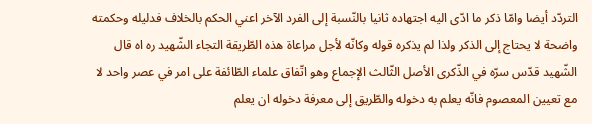التردّد أيضا وامّا ذكر ما ادّى اليه اجتهاده ثانيا بالنّسبة إلى الفرد الآخر اعني الحكم بالخلاف فدليله وحكمته واضحة لا يحتاج إلى الذكر ولذا لم يذكره قوله وكانّه لأجل مراعاة هذه الطّريقة التجاء الشّهيد ره اه قال الشّهيد قدّس سرّه في الذّكرى الأصل الثّالث الإجماع وهو اتّفاق علماء الطّائفة على امر في عصر واحد لا مع تعيين المعصوم فانّه يعلم به دخوله والطّريق إلى معرفة دخوله ان يعلم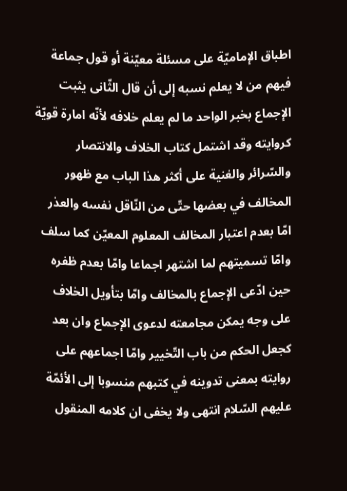اطباق الإماميّة على مسئلة معيّنة أو قول جماعة فيهم من لا يعلم نسبه إلى أن قال الثّانى يثبت الإجماع بخبر الواحد ما لم يعلم خلافه لأنّه امارة قويّة كروايته وقد اشتمل كتاب الخلاف والانتصار والسّرائر والغنية على أكثر هذا الباب مع ظهور المخالف في بعضها حتّى من النّاقل نفسه والعذر امّا بعدم اعتبار المخالف المعلوم المعيّن كما سلف وامّا تسميتهم لما اشتهر اجماعا وامّا بعدم ظفره حين ادّعى الإجماع بالمخالف وامّا بتأويل الخلاف على وجه يمكن مجامعته لدعوى الإجماع وان بعد كجعل الحكم من باب التّخيير وامّا اجماعهم على روايته بمعنى تدوينه في كتبهم منسوبا إلى الأئمّة عليهم السّلام انتهى ولا يخفى ان كلامه المنقول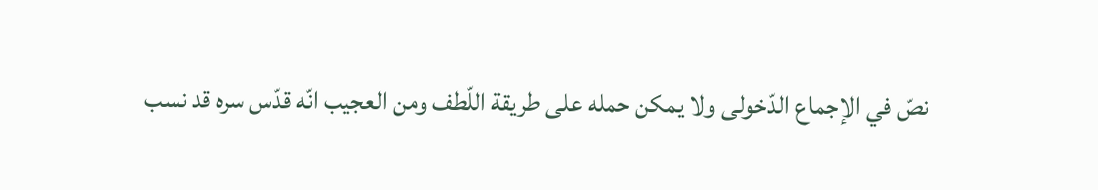نصّ في الإجماع الدّخولى ولا يمكن حمله على طريقة اللّطف ومن العجيب انّه قدّس سره قد نسب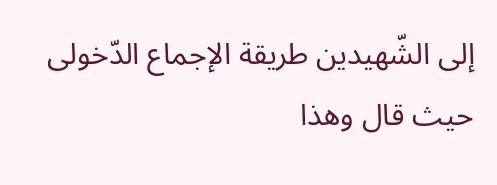إلى الشّهيدين طريقة الإجماع الدّخولى حيث قال وهذا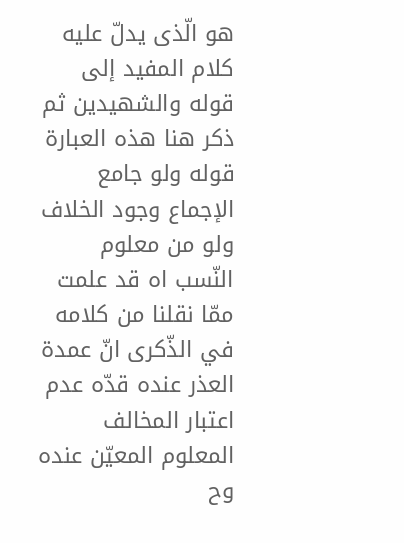هو الّذى يدلّ عليه كلام المفيد إلى قوله والشهيدين ثم ذكر هنا هذه العبارة قوله ولو جامع الإجماع وجود الخلاف ولو من معلوم النّسب اه قد علمت ممّا نقلنا من كلامه في الذّكرى انّ عمدة العذر عنده قدّه عدم اعتبار المخالف المعلوم المعيّن عنده وح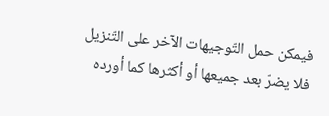فيمكن حمل التّوجيهات الآخر على التّنزيل فلا يضرّ بعد جميعها أو أكثرها كما أورده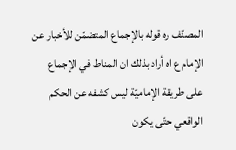المصنّف ره قوله بالإجماع المتضمّن للأخبار عن الإمام ع اه أراد بذلك ان المناط في الإجماع على طريقة الإماميّة ليس كشفه عن الحكم الواقعي حتّى يكون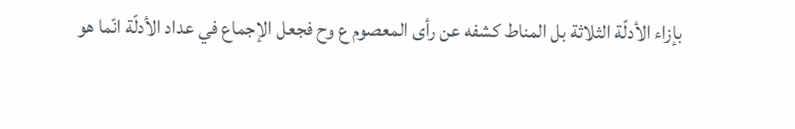بإزاء الأدلّة الثلاثة بل المناط كشفه عن رأى المعصوم ع وح فجعل الإجماع في عداد الأدلّة انّما هو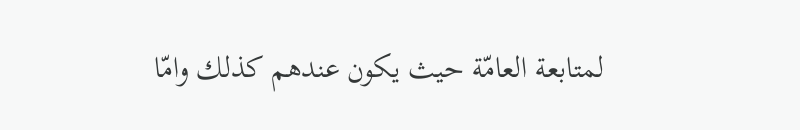لمتابعة العامّة حيث يكون عندهم كذلك وامّا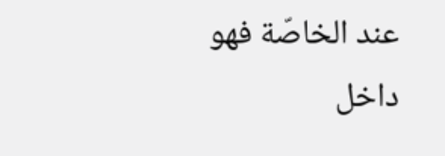عند الخاصّة فهو داخل